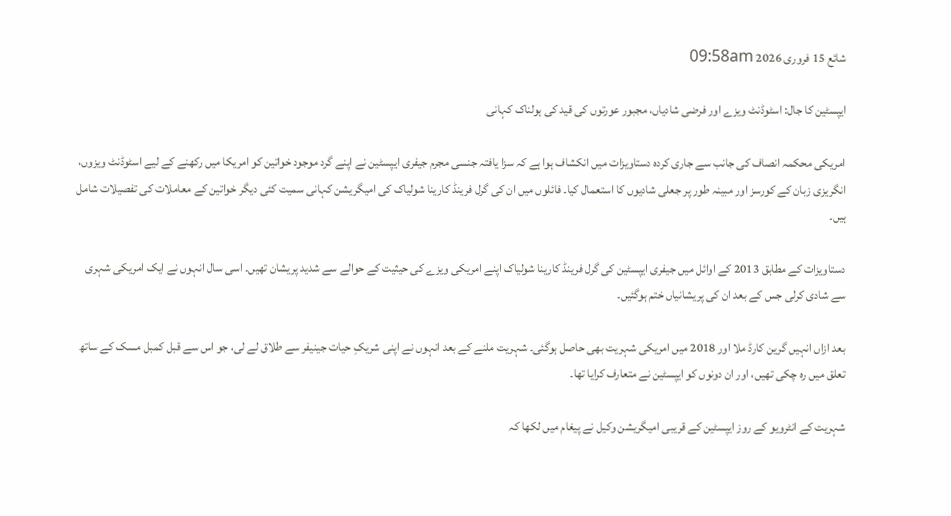شائع 15 فروری 2026 09:58am

ایپسٹین کا جال: اسٹوڈنٹ ویزے اور فرضی شادیاں، مجبور عورتوں کی قید کی ہولناک کہانی

امریکی محکمہ انصاف کی جانب سے جاری کردہ دستاویزات میں انکشاف ہوا ہے کہ سزا یافتہ جنسی مجرم جیفری ایپسٹین نے اپنے گرد موجود خواتین کو امریکا میں رکھنے کے لیے اسٹوڈنٹ ویزوں، انگریزی زبان کے کورسز اور مبینہ طور پر جعلی شادیوں کا استعمال کیا۔ فائلوں میں ان کی گرل فرینڈ کارینا شولیاک کی امیگریشن کہانی سمیت کئی دیگر خواتین کے معاملات کی تفصیلات شامل ہیں۔

دستاویزات کے مطابق 2013 کے اوائل میں جیفری ایپسٹین کی گرل فرینڈ کارینا شولیاک اپنے امریکی ویزے کی حیثیت کے حوالے سے شدید پریشان تھیں۔ اسی سال انہوں نے ایک امریکی شہری سے شادی کرلی جس کے بعد ان کی پریشانیاں ختم ہوگئیں۔

بعد ازاں انہیں گرین کارڈ ملا اور 2018 میں امریکی شہریت بھی حاصل ہوگئی۔ شہریت ملنے کے بعد انہوں نے اپنی شریکِ حیات جینیفر سے طلاق لے لی، جو اس سے قبل کمبل مسک کے ساتھ تعلق میں رہ چکی تھیں، اور ان دونوں کو ایپسٹین نے متعارف کرایا تھا۔

شہریت کے انٹرویو کے روز ایپسٹین کے قریبی امیگریشن وکیل نے پیغام میں لکھا کہ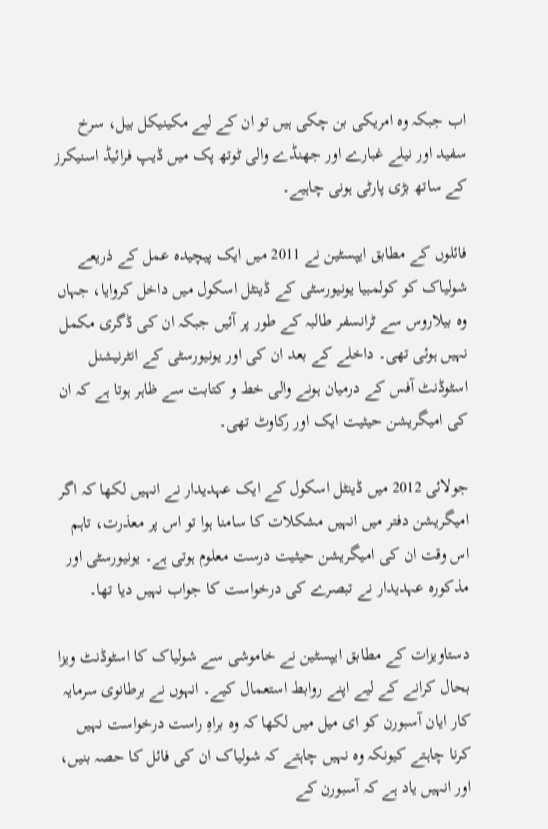اب جبکہ وہ امریکی بن چکی ہیں تو ان کے لیے مکینیکل بیل، سرخ سفید اور نیلے غبارے اور جھنڈے والی ٹوتھ پک میں ڈیپ فرائیڈ اسنیکرز کے ساتھ بڑی پارٹی ہونی چاہیے۔

فائلوں کے مطابق ایپسٹین نے 2011 میں ایک پیچیدہ عمل کے ذریعے شولیاک کو کولمبیا یونیورسٹی کے ڈینٹل اسکول میں داخل کروایا، جہاں وہ بیلاروس سے ٹرانسفر طالبہ کے طور پر آئیں جبکہ ان کی ڈگری مکمل نہیں ہوئی تھی۔ داخلے کے بعد ان کی اور یونیورسٹی کے انٹرنیشنل اسٹوڈنٹ آفس کے درمیان ہونے والی خط و کتابت سے ظاہر ہوتا ہے کہ ان کی امیگریشن حیثیت ایک اور رکاوٹ تھی۔

جولائی 2012 میں ڈینٹل اسکول کے ایک عہدیدار نے انہیں لکھا کہ اگر امیگریشن دفتر میں انہیں مشکلات کا سامنا ہوا تو اس پر معذرت، تاہم اس وقت ان کی امیگریشن حیثیت درست معلوم ہوتی ہے۔ یونیورسٹی اور مذکورہ عہدیدار نے تبصرے کی درخواست کا جواب نہیں دیا تھا۔

دستاویزات کے مطابق ایپسٹین نے خاموشی سے شولیاک کا اسٹوڈنٹ ویزا بحال کرانے کے لیے اپنے روابط استعمال کیے۔ انہوں نے برطانوی سرمایہ کار ایان آسبورن کو ای میل میں لکھا کہ وہ براہِ راست درخواست نہیں کرنا چاہتے کیونکہ وہ نہیں چاہتے کہ شولیاک ان کی فائل کا حصہ بنیں، اور انہیں یاد ہے کہ آسبورن کے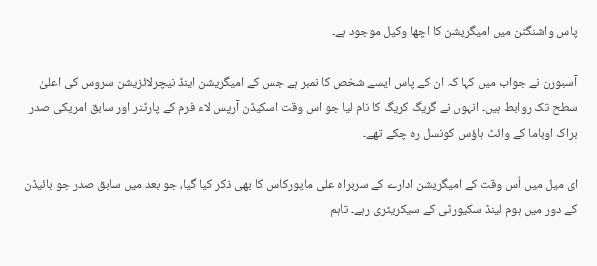پاس واشنگٹن میں امیگریشن کا اچھا وکیل موجود ہے۔

آسبورن نے جواب میں کہا کہ ان کے پاس ایسے شخص کا نمبر ہے جس کے امیگریشن اینڈ نیچرلائزیشن سروس کی اعلیٰ سطح تک روابط ہیں۔ انہوں نے گریگ کریگ کا نام لیا جو اس وقت اسکیڈن آرپس لاء فرم کے پارٹنر اور سابق امریکی صدر براک اوباما کے وائٹ ہاؤس کونسل رہ چکے تھے۔

ای میل میں اُس وقت کے امیگریشن ادارے کے سربراہ علی مایورکاس کا بھی ذکر کیا گیا، جو بعد میں سابق صدر جو بائیڈن کے دور میں ہوم لینڈ سکیورٹی کے سیکریٹری رہے۔ تاہم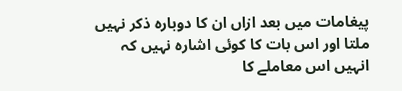پیغامات میں بعد ازاں ان کا دوبارہ ذکر نہیں ملتا اور اس بات کا کوئی اشارہ نہیں کہ انہیں اس معاملے کا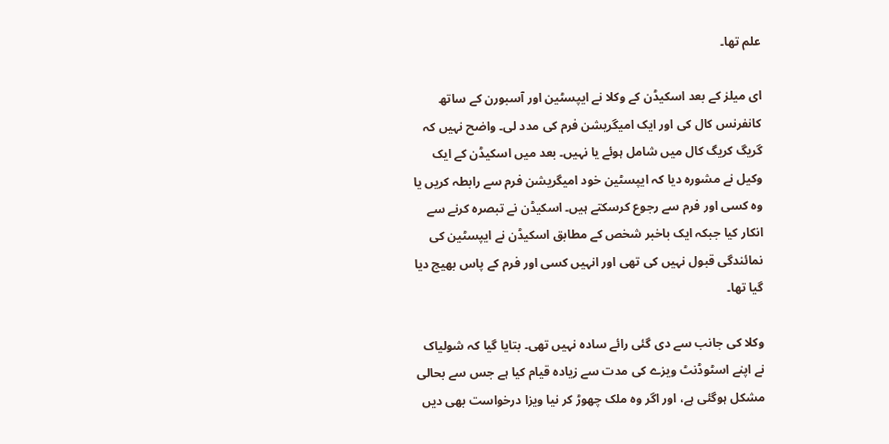علم تھا۔

ای میلز کے بعد اسکیڈن کے وکلا نے ایپسٹین اور آسبورن کے ساتھ کانفرنس کال کی اور ایک امیگریشن فرم کی مدد لی۔ واضح نہیں کہ گریگ کریگ کال میں شامل ہوئے یا نہیں۔ بعد میں اسکیڈن کے ایک وکیل نے مشورہ دیا کہ ایپسٹین خود امیگریشن فرم سے رابطہ کریں یا وہ کسی اور فرم سے رجوع کرسکتے ہیں۔ اسکیڈن نے تبصرہ کرنے سے انکار کیا جبکہ ایک باخبر شخص کے مطابق اسکیڈن نے ایپسٹین کی نمائندگی قبول نہیں کی تھی اور انہیں کسی اور فرم کے پاس بھیج دیا گیا تھا۔

وکلا کی جانب سے دی گئی رائے سادہ نہیں تھی۔ بتایا گیا کہ شولیاک نے اپنے اسٹوڈنٹ ویزے کی مدت سے زیادہ قیام کیا ہے جس سے بحالی مشکل ہوگئی ہے، اور اگر وہ ملک چھوڑ کر نیا ویزا درخواست بھی دیں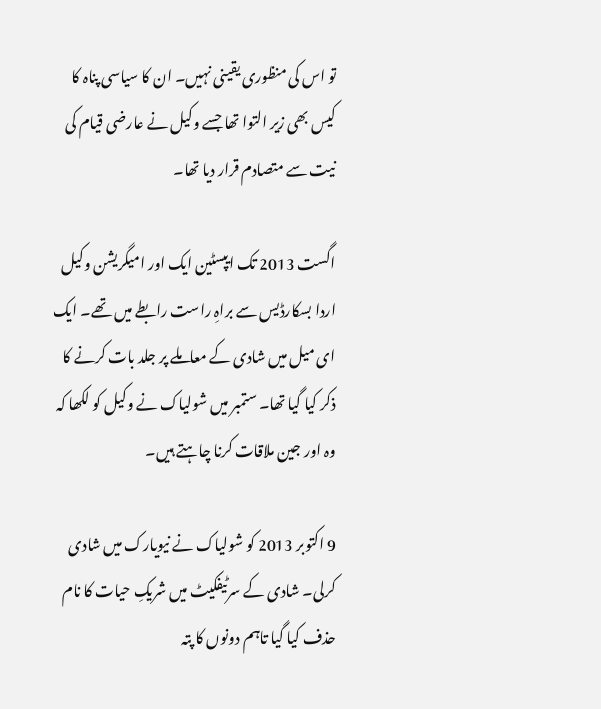تو اس کی منظوری یقینی نہیں۔ ان کا سیاسی پناہ کا کیس بھی زیر التوا تھا جسے وکیل نے عارضی قیام کی نیت سے متصادم قرار دیا تھا۔

اگست 2013 تک ایپسٹین ایک اور امیگریشن وکیل اردا بسکارڈیس سے براہِ راست رابطے میں تھے۔ ایک ای میل میں شادی کے معاملے پر جلد بات کرنے کا ذکر کیا گیا تھا۔ ستمبر میں شولیاک نے وکیل کو لکھا کہ وہ اور جین ملاقات کرنا چاہتے ہیں۔

9 اکتوبر 2013 کو شولیاک نے نیویارک میں شادی کرلی۔ شادی کے سرٹیفکیٹ میں شریکِ حیات کا نام حذف کیا گیا تاہم دونوں کا پتہ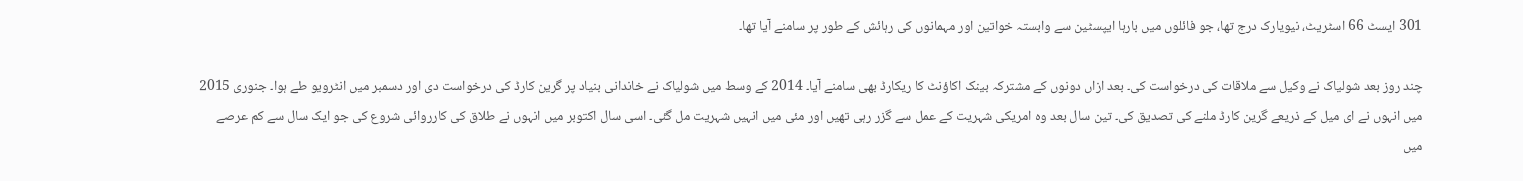301 ایسٹ 66 اسٹریٹ، نیویارک درج تھا، جو فائلوں میں بارہا ایپسٹین سے وابستہ خواتین اور مہمانوں کی رہائش کے طور پر سامنے آیا تھا۔

چند روز بعد شولیاک نے وکیل سے ملاقات کی درخواست کی۔ بعد ازاں دونوں کے مشترکہ بینک اکاؤنٹ کا ریکارڈ بھی سامنے آیا۔ 2014 کے وسط میں شولیاک نے خاندانی بنیاد پر گرین کارڈ کی درخواست دی اور دسمبر میں انٹرویو طے ہوا۔ جنوری 2015 میں انہوں نے ای میل کے ذریعے گرین کارڈ ملنے کی تصدیق کی۔ تین سال بعد وہ امریکی شہریت کے عمل سے گزر رہی تھیں اور مئی میں انہیں شہریت مل گئی۔ اسی سال اکتوبر میں انہوں نے طلاق کی کارروائی شروع کی جو ایک سال سے کم عرصے میں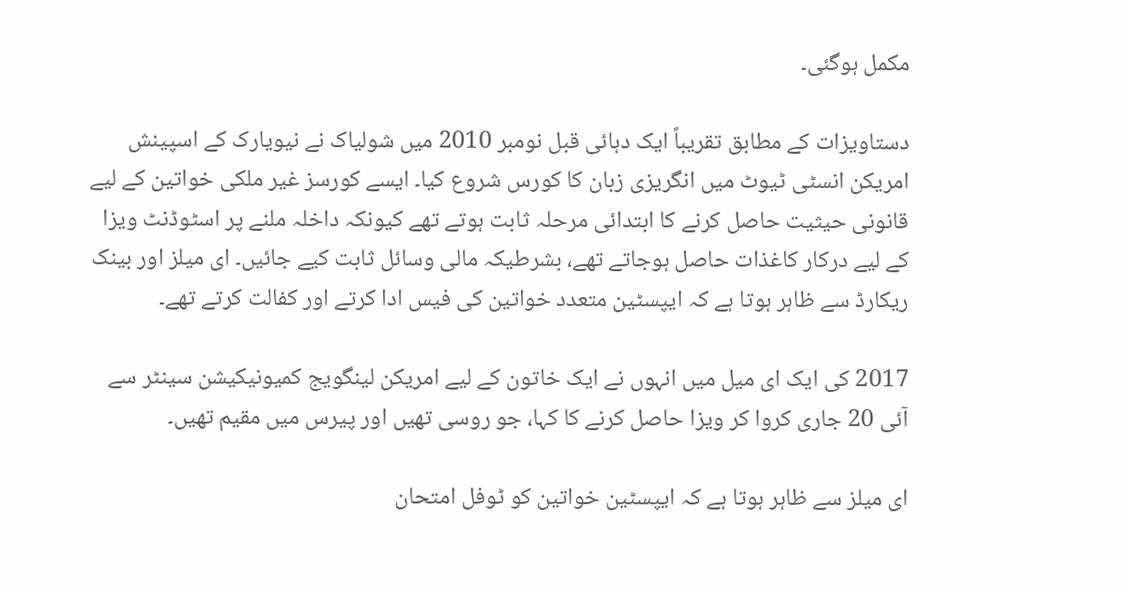مکمل ہوگئی۔

دستاویزات کے مطابق تقریباً ایک دہائی قبل نومبر 2010 میں شولیاک نے نیویارک کے اسپینش امریکن انسٹی ٹیوٹ میں انگریزی زبان کا کورس شروع کیا۔ ایسے کورسز غیر ملکی خواتین کے لیے قانونی حیثیت حاصل کرنے کا ابتدائی مرحلہ ثابت ہوتے تھے کیونکہ داخلہ ملنے پر اسٹوڈنٹ ویزا کے لیے درکار کاغذات حاصل ہوجاتے تھے، بشرطیکہ مالی وسائل ثابت کیے جائیں۔ ای میلز اور بینک ریکارڈ سے ظاہر ہوتا ہے کہ ایپسٹین متعدد خواتین کی فیس ادا کرتے اور کفالت کرتے تھے۔

2017 کی ایک ای میل میں انہوں نے ایک خاتون کے لیے امریکن لینگویج کمیونیکیشن سینٹر سے آئی 20 جاری کروا کر ویزا حاصل کرنے کا کہا، جو روسی تھیں اور پیرس میں مقیم تھیں۔

ای میلز سے ظاہر ہوتا ہے کہ ایپسٹین خواتین کو ٹوفل امتحان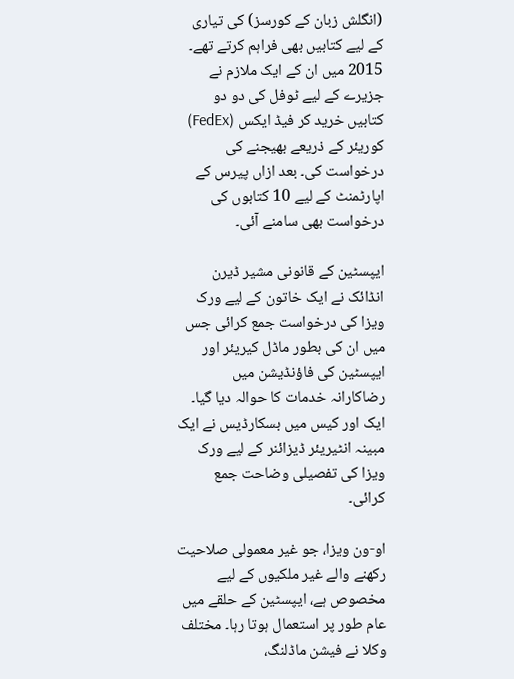(انگلش زبان کے کورسز) کی تیاری کے لیے کتابیں بھی فراہم کرتے تھے۔ 2015 میں ان کے ایک ملازم نے جزیرے کے لیے ٹوفل کی دو دو کتابیں خرید کر فیڈ ایکس (FedEx) کوریئر کے ذریعے بھیجنے کی درخواست کی۔ بعد ازاں پیرس کے اپارٹمنٹ کے لیے 10 کتابوں کی درخواست بھی سامنے آئی۔

ایپسٹین کے قانونی مشیر ڈیرن انڈائک نے ایک خاتون کے لیے ورک ویزا کی درخواست جمع کرائی جس میں ان کی بطور ماڈل کیریئر اور ایپسٹین کی فاؤنڈیشن میں رضاکارانہ خدمات کا حوالہ دیا گیا۔ ایک اور کیس میں بسکارڈیس نے ایک مبینہ انٹیریئر ڈیزائنر کے لیے ورک ویزا کی تفصیلی وضاحت جمع کرائی۔

او-ون ویزا، جو غیر معمولی صلاحیت رکھنے والے غیر ملکیوں کے لیے مخصوص ہے، ایپسٹین کے حلقے میں عام طور پر استعمال ہوتا رہا۔ مختلف وکلا نے فیشن ماڈلنگ،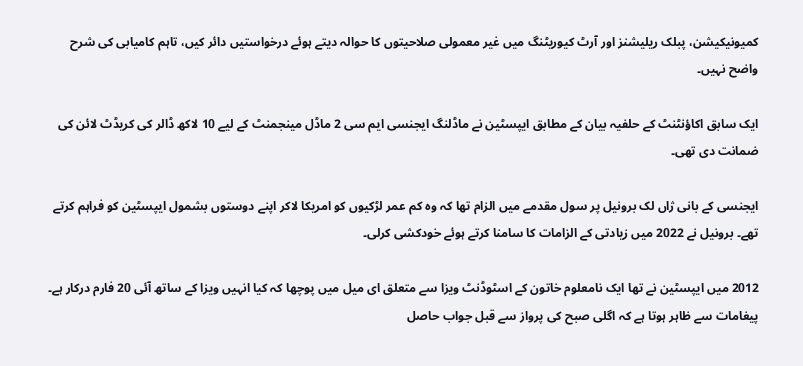کمیونیکیشن، پبلک ریلیشنز اور آرٹ کیوریٹنگ میں غیر معمولی صلاحیتوں کا حوالہ دیتے ہوئے درخواستیں دائر کیں، تاہم کامیابی کی شرح واضح نہیں۔

ایک سابق اکاؤنٹنٹ کے حلفیہ بیان کے مطابق ایپسٹین نے ماڈلنگ ایجنسی ایم سی 2 ماڈل مینجمنٹ کے لیے 10 لاکھ ڈالر کی کریڈٹ لائن کی ضمانت دی تھی۔

ایجنسی کے بانی ژاں لک برونیل پر سول مقدمے میں الزام تھا کہ وہ کم عمر لڑکیوں کو امریکا لاکر اپنے دوستوں بشمول ایپسٹین کو فراہم کرتے تھے۔ برونیل نے 2022 میں زیادتی کے الزامات کا سامنا کرتے ہوئے خودکشی کرلی۔

2012 میں ایپسٹین نے تھا ایک نامعلوم خاتون کے اسٹوڈنٹ ویزا سے متعلق ای میل میں پوچھا کہ کیا انہیں ویزا کے ساتھ آئی 20 فارم درکار ہے۔ پیغامات سے ظاہر ہوتا ہے کہ اگلی صبح کی پرواز سے قبل جواب حاصل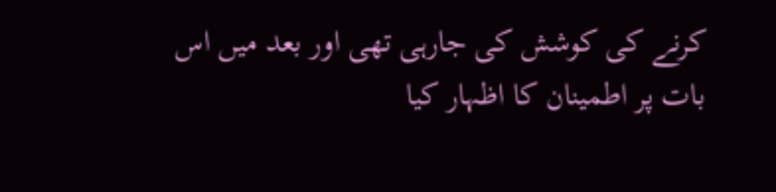کرنے کی کوشش کی جارہی تھی اور بعد میں اس بات پر اطمینان کا اظہار کیا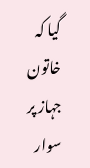گیا کہ خاتون جہاز پر سوار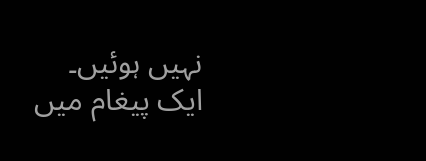نہیں ہوئیں۔ ایک پیغام میں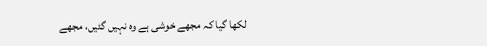لکھا گیا کہ مجھے خوشی ہے وہ نہیں گئیں، مجھے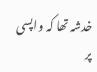خدشہ تھا کہ واپسی پر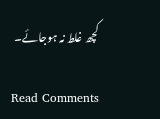کچھ غلط نہ ہوجائے۔

Read Comments